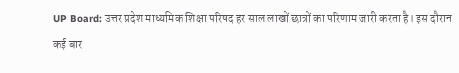UP Board: उत्तर प्रदेश माध्यमिक शिक्षा परिषद हर साल लाखों छात्रों का परिणाम जारी करता है। इस दौरान कई बार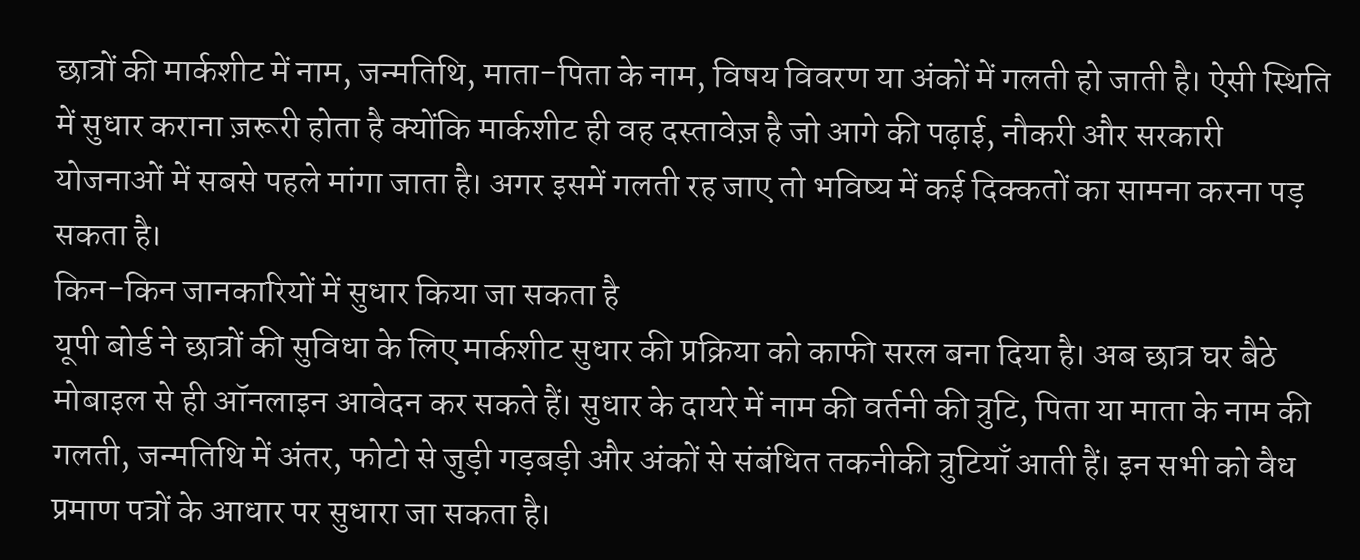छात्रों की मार्कशीट में नाम, जन्मतिथि, माता-पिता के नाम, विषय विवरण या अंकों में गलती हो जाती है। ऐसी स्थिति में सुधार कराना ज़रूरी होता है क्योंकि मार्कशीट ही वह दस्तावेज़ है जो आगे की पढ़ाई, नौकरी और सरकारी योजनाओं में सबसे पहले मांगा जाता है। अगर इसमें गलती रह जाए तो भविष्य में कई दिक्कतों का सामना करना पड़ सकता है।
किन-किन जानकारियों में सुधार किया जा सकता है
यूपी बोर्ड ने छात्रों की सुविधा के लिए मार्कशीट सुधार की प्रक्रिया को काफी सरल बना दिया है। अब छात्र घर बैठे मोबाइल से ही ऑनलाइन आवेदन कर सकते हैं। सुधार के दायरे में नाम की वर्तनी की त्रुटि, पिता या माता के नाम की गलती, जन्मतिथि में अंतर, फोटो से जुड़ी गड़बड़ी और अंकों से संबंधित तकनीकी त्रुटियाँ आती हैं। इन सभी को वैध प्रमाण पत्रों के आधार पर सुधारा जा सकता है।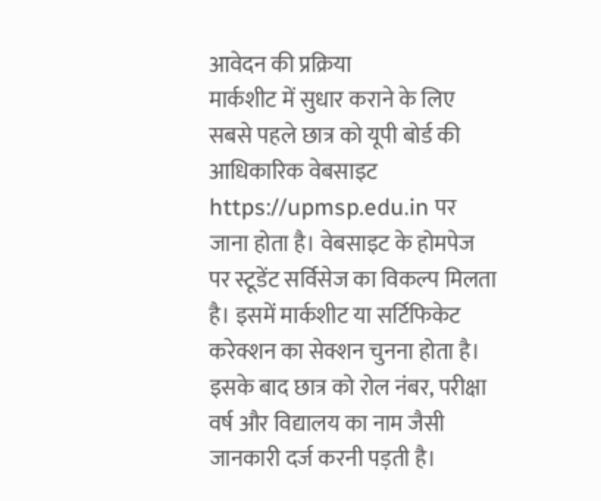आवेदन की प्रक्रिया
मार्कशीट में सुधार कराने के लिए सबसे पहले छात्र को यूपी बोर्ड की आधिकारिक वेबसाइट https://upmsp.edu.in पर जाना होता है। वेबसाइट के होमपेज पर स्टूडेंट सर्विसेज का विकल्प मिलता है। इसमें मार्कशीट या सर्टिफिकेट करेक्शन का सेक्शन चुनना होता है। इसके बाद छात्र को रोल नंबर, परीक्षा वर्ष और विद्यालय का नाम जैसी जानकारी दर्ज करनी पड़ती है।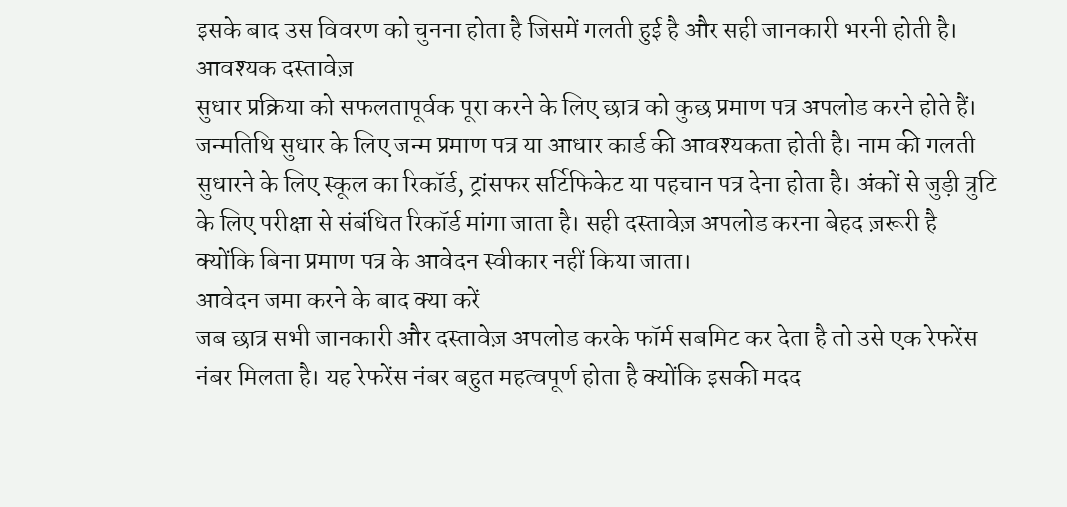इसके बाद उस विवरण को चुनना होता है जिसमें गलती हुई है और सही जानकारी भरनी होती है।
आवश्यक दस्तावेज़
सुधार प्रक्रिया को सफलतापूर्वक पूरा करने के लिए छात्र को कुछ प्रमाण पत्र अपलोड करने होते हैं। जन्मतिथि सुधार के लिए जन्म प्रमाण पत्र या आधार कार्ड की आवश्यकता होती है। नाम की गलती सुधारने के लिए स्कूल का रिकॉर्ड, ट्रांसफर सर्टिफिकेट या पहचान पत्र देना होता है। अंकों से जुड़ी त्रुटि के लिए परीक्षा से संबंधित रिकॉर्ड मांगा जाता है। सही दस्तावेज़ अपलोड करना बेहद ज़रूरी है क्योंकि बिना प्रमाण पत्र के आवेदन स्वीकार नहीं किया जाता।
आवेदन जमा करने के बाद क्या करें
जब छात्र सभी जानकारी और दस्तावेज़ अपलोड करके फॉर्म सबमिट कर देता है तो उसे एक रेफरेंस नंबर मिलता है। यह रेफरेंस नंबर बहुत महत्वपूर्ण होता है क्योंकि इसकी मदद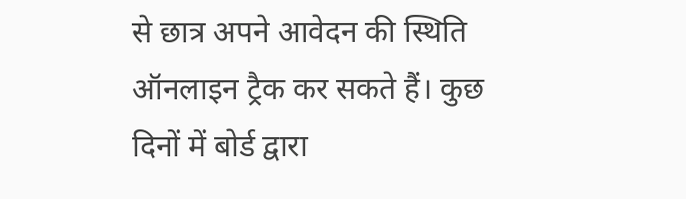से छात्र अपने आवेदन की स्थिति ऑनलाइन ट्रैक कर सकते हैं। कुछ दिनों में बोर्ड द्वारा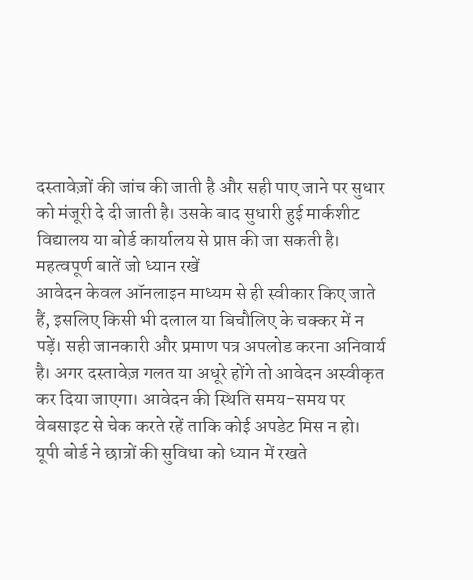दस्तावेज़ों की जांच की जाती है और सही पाए जाने पर सुधार को मंजूरी दे दी जाती है। उसके बाद सुधारी हुई मार्कशीट विद्यालय या बोर्ड कार्यालय से प्राप्त की जा सकती है।
महत्वपूर्ण बातें जो ध्यान रखें
आवेदन केवल ऑनलाइन माध्यम से ही स्वीकार किए जाते हैं, इसलिए किसी भी दलाल या बिचौलिए के चक्कर में न पड़ें। सही जानकारी और प्रमाण पत्र अपलोड करना अनिवार्य है। अगर दस्तावेज़ गलत या अधूरे होंगे तो आवेदन अस्वीकृत कर दिया जाएगा। आवेदन की स्थिति समय-समय पर वेबसाइट से चेक करते रहें ताकि कोई अपडेट मिस न हो।
यूपी बोर्ड ने छात्रों की सुविधा को ध्यान में रखते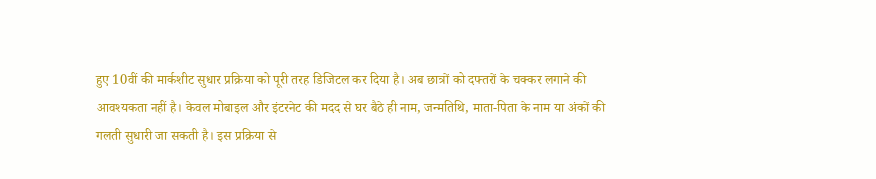हुए 10वीं की मार्कशीट सुधार प्रक्रिया को पूरी तरह डिजिटल कर दिया है। अब छात्रों को दफ्तरों के चक्कर लगाने की आवश्यकता नहीं है। केवल मोबाइल और इंटरनेट की मदद से घर बैठे ही नाम, जन्मतिथि, माता-पिता के नाम या अंकों की गलती सुधारी जा सकती है। इस प्रक्रिया से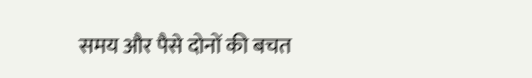समय और पैसे दोनों की बचत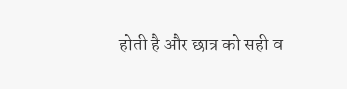होती है और छात्र को सही व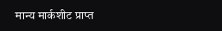मान्य मार्कशीट प्राप्त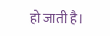हो जाती है।